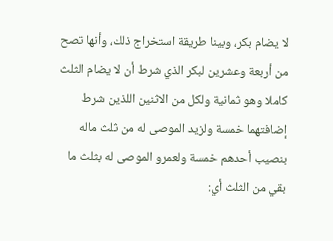لا يضام بكر، وبينا طريقة استخراج ذلك، وأنها تصح من أربعة وعشرين لبكر الذي شرط أن لا يضام الثلث كاملا وهو ثمانية ولكل من الاثنين اللذين شرط إضافتهما خمسة ولزيد الموصى له من ثلث ماله بنصيب أحدهم خمسة ولعمرو الموصى له بثلث ما بقي من الثلث أي: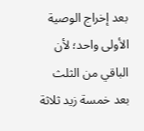بعد إخراج الوصية الأولى واحد؛ لأن الباقي من الثلث بعد خمسة زيد ثلاثة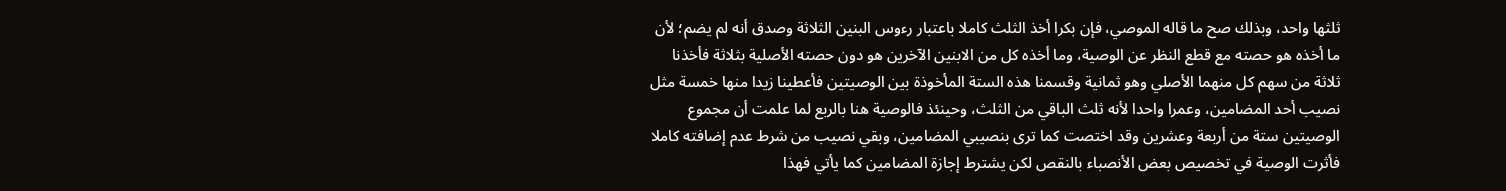ثلثها واحد، وبذلك صح ما قاله الموصي، فإن بكرا أخذ الثلث كاملا باعتبار رءوس البنين الثلاثة وصدق أنه لم يضم؛ لأن ما أخذه هو حصته مع قطع النظر عن الوصية، وما أخذه كل من الابنين الآخرين هو دون حصته الأصلية بثلاثة فأخذنا ثلاثة من سهم كل منهما الأصلي وهو ثمانية وقسمنا هذه الستة المأخوذة بين الوصيتين فأعطينا زيدا منها خمسة مثل نصيب أحد المضامين، وعمرا واحدا لأنه ثلث الباقي من الثلث، وحينئذ فالوصية هنا بالربع لما علمت أن مجموع الوصيتين ستة من أربعة وعشرين وقد اختصت كما ترى بنصيبي المضامين، وبقي نصيب من شرط عدم إضافته كاملا فأثرت الوصية في تخصيص بعض الأنصباء بالنقص لكن يشترط إجازة المضامين كما يأتي فهذا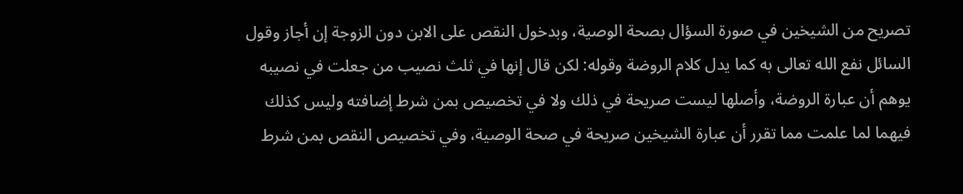تصريح من الشيخين في صورة السؤال بصحة الوصية، وبدخول النقص على الابن دون الزوجة إن أجاز وقول السائل نفع الله تعالى به كما يدل كلام الروضة وقوله: لكن قال إنها في ثلث نصيب من جعلت في نصيبه يوهم أن عبارة الروضة، وأصلها ليست صريحة في ذلك ولا في تخصيص بمن شرط إضافته وليس كذلك فيهما لما علمت مما تقرر أن عبارة الشيخين صريحة في صحة الوصية، وفي تخصيص النقص بمن شرط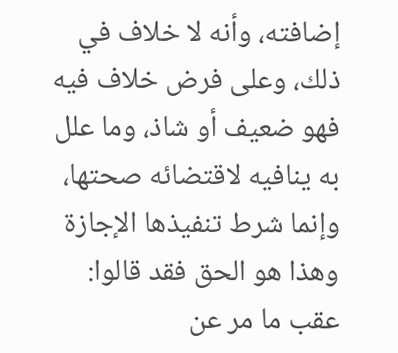إضافته، وأنه لا خلاف في ذلك، وعلى فرض خلاف فيه فهو ضعيف أو شاذ، وما علل به ينافيه لاقتضائه صحتها، وإنما شرط تنفيذها الإجازة وهذا هو الحق فقد قالوا: عقب ما مر عن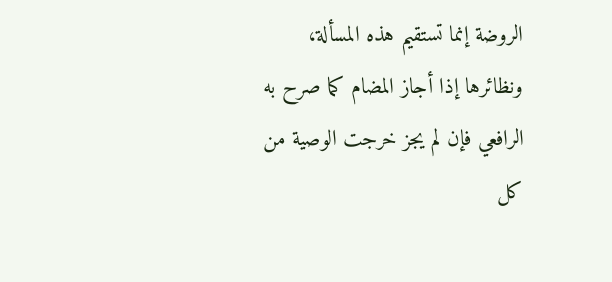الروضة إنما تستقيم هذه المسألة، ونظائرها إذا أجاز المضام كما صرح به الرافعي فإن لم يجز خرجت الوصية من كل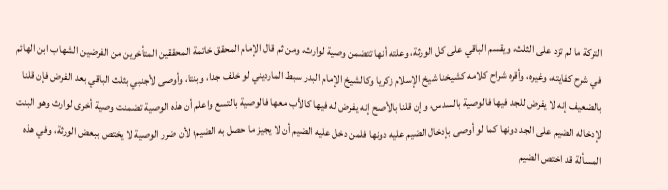التركة ما لم تزد على الثلث، ويقسم الباقي على كل الورثة، وعلته أنها تتضمن وصية لوارث، ومن ثم قال الإمام المحقق خاتمة المحققين المتأخرين من الفرضين الشهاب ابن الهائم في شرح كفايته، وغيره، وأقره شراح كلامه كشيخنا شيخ الإسلام زكريا وكالشيخ الإمام البدر سبط المارديني لو خلف جدا، وبنتا، وأوصى لأجنبي بثلث الباقي بعد الفرض فإن قلنا بالضعيف إنه لا يفرض للجد فيها فالوصية بالسدس، وإن قلنا بالأصح إنه يفرض له فيها كالأب معها فالوصية بالتسع واعلم أن هذه الوصية تضمنت وصية أخرى لوارث وهو البنت لإدخاله الضيم على الجد دونها كما لو أوصى بإدخال الضيم عليه دونها فلمن دخل عليه الضيم أن لا يجيز ما حصل به الضيم؛ لأن ضرر الوصية لا يختص ببعض الورثة، وفي هذه المسألة قد اختص الضيم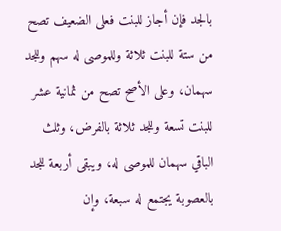بالجد فإن أجاز للبنت فعلى الضعيف تصح من ستة للبنت ثلاثة وللموصى له سهم وللجد سهمان، وعلى الأصح تصح من ثمانية عشر للبنت تسعة وللجد ثلاثة بالفرض، وثلث الباقي سهمان للموصى له، ويبقى أربعة للجد بالعصوبة يجتمع له سبعة، وإن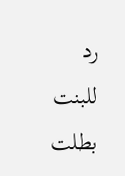رد للبنت بطلت